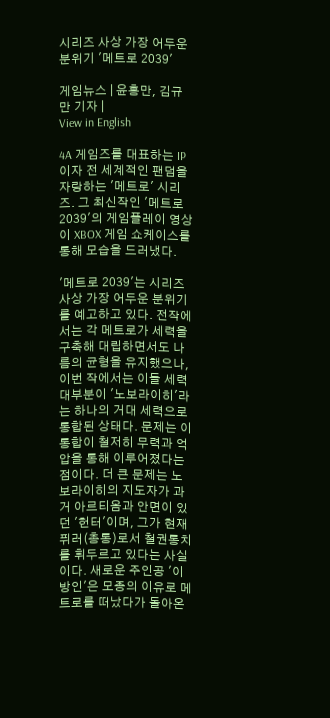시리즈 사상 가장 어두운 분위기 '메트로 2039'

게임뉴스 | 윤홍만, 김규만 기자 |
View in English

4A 게임즈를 대표하는 IP이자 전 세계적인 팬덤을 자랑하는 '메트로' 시리즈. 그 최신작인 '메트로 2039'의 게임플레이 영상이 XBOX 게임 쇼케이스를 통해 모습을 드러냈다.

'메트로 2039'는 시리즈 사상 가장 어두운 분위기를 예고하고 있다. 전작에서는 각 메트로가 세력을 구축해 대립하면서도 나름의 균형을 유지했으나, 이번 작에서는 이들 세력 대부분이 '노보라이히'라는 하나의 거대 세력으로 통합된 상태다. 문제는 이 통합이 철저히 무력과 억압을 통해 이루어졌다는 점이다. 더 큰 문제는 노보라이히의 지도자가 과거 아르티옴과 안면이 있던 '헌터'이며, 그가 현재 퓌러(총통)로서 철권통치를 휘두르고 있다는 사실이다. 새로운 주인공 '이방인'은 모종의 이유로 메트로를 떠났다가 돌아온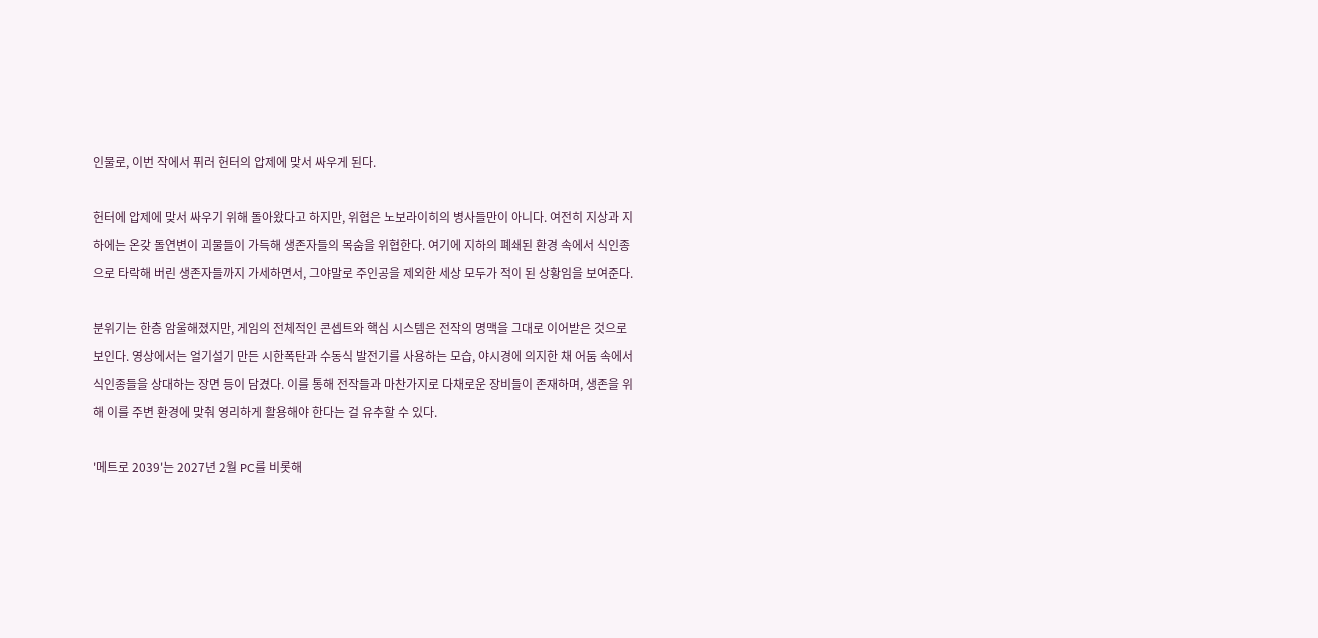인물로, 이번 작에서 퓌러 헌터의 압제에 맞서 싸우게 된다.

헌터에 압제에 맞서 싸우기 위해 돌아왔다고 하지만, 위협은 노보라이히의 병사들만이 아니다. 여전히 지상과 지하에는 온갖 돌연변이 괴물들이 가득해 생존자들의 목숨을 위협한다. 여기에 지하의 폐쇄된 환경 속에서 식인종으로 타락해 버린 생존자들까지 가세하면서, 그야말로 주인공을 제외한 세상 모두가 적이 된 상황임을 보여준다.

분위기는 한층 암울해졌지만, 게임의 전체적인 콘셉트와 핵심 시스템은 전작의 명맥을 그대로 이어받은 것으로 보인다. 영상에서는 얼기설기 만든 시한폭탄과 수동식 발전기를 사용하는 모습, 야시경에 의지한 채 어둠 속에서 식인종들을 상대하는 장면 등이 담겼다. 이를 통해 전작들과 마찬가지로 다채로운 장비들이 존재하며, 생존을 위해 이를 주변 환경에 맞춰 영리하게 활용해야 한다는 걸 유추할 수 있다.

'메트로 2039'는 2027년 2월 PC를 비롯해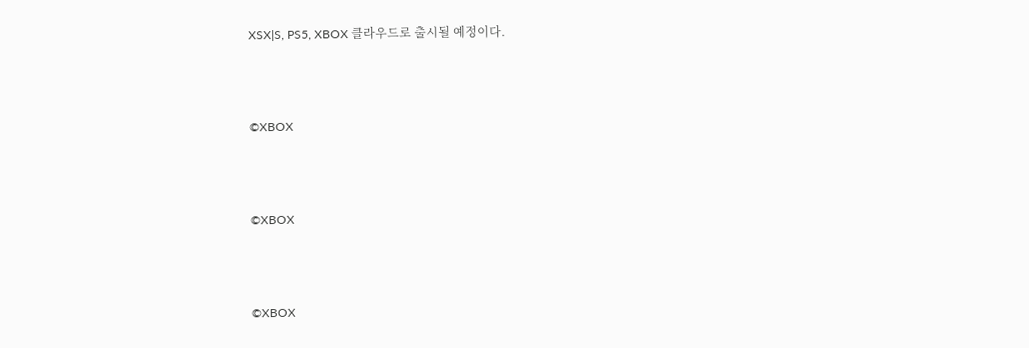XSX|S, PS5, XBOX 클라우드로 출시될 예정이다.



©XBOX



©XBOX



©XBOX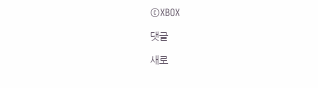©XBOX

댓글

새로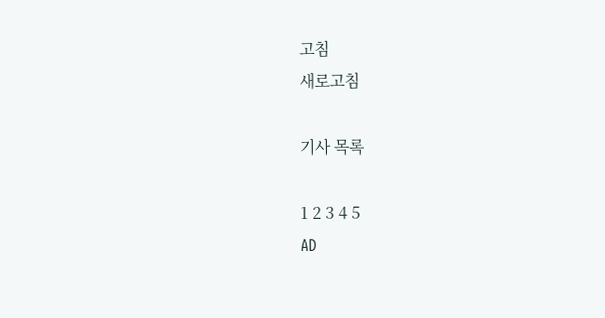고침
새로고침

기사 목록

1 2 3 4 5
AD